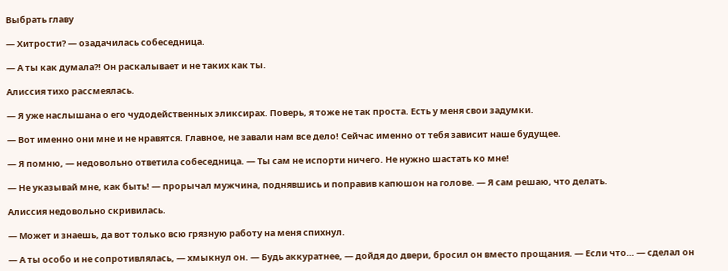Выбрать главу

— Хитрости? — озадачилась собеседница.

— А ты как думала?! Он раскалывает и не таких как ты.

Алиссия тихо рассмеялась.

— Я уже наслышана о его чудодейственных эликсирах. Поверь, я тоже не так проста. Есть у меня свои задумки.

— Вот именно они мне и не нравятся. Главное, не завали нам все дело! Сейчас именно от тебя зависит наше будущее.

— Я помню, — недовольно ответила собеседница. — Ты сам не испорти ничего. Не нужно шастать ко мне!

— Не указывай мне, как быть! — прорычал мужчина, поднявшись и поправив капюшон на голове. — Я сам решаю, что делать.

Алиссия недовольно скривилась.

— Может и знаешь, да вот только всю грязную работу на меня спихнул.

— А ты особо и не сопротивлялась, — хмыкнул он. — Будь аккуратнее, — дойдя до двери, бросил он вместо прощания. — Если что… — сделал он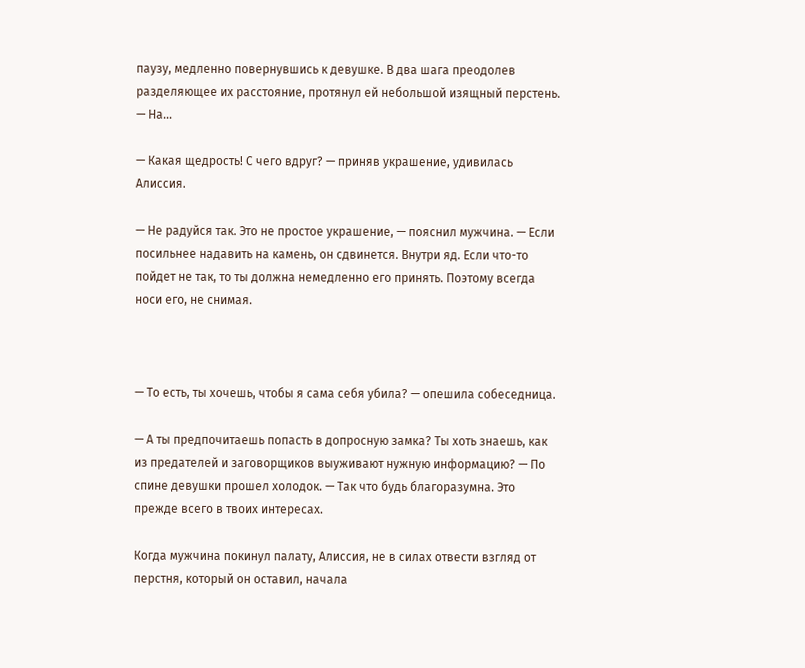паузу, медленно повернувшись к девушке. В два шага преодолев разделяющее их расстояние, протянул ей небольшой изящный перстень. — На…

— Какая щедрость! С чего вдруг? — приняв украшение, удивилась Алиссия.

— Не радуйся так. Это не простое украшение, — пояснил мужчина. — Если посильнее надавить на камень, он сдвинется. Внутри яд. Если что-то пойдет не так, то ты должна немедленно его принять. Поэтому всегда носи его, не снимая.



— То есть, ты хочешь, чтобы я сама себя убила? — опешила собеседница.

— А ты предпочитаешь попасть в допросную замка? Ты хоть знаешь, как из предателей и заговорщиков выуживают нужную информацию? — По спине девушки прошел холодок. — Так что будь благоразумна. Это прежде всего в твоих интересах.

Когда мужчина покинул палату, Алиссия, не в силах отвести взгляд от перстня, который он оставил, начала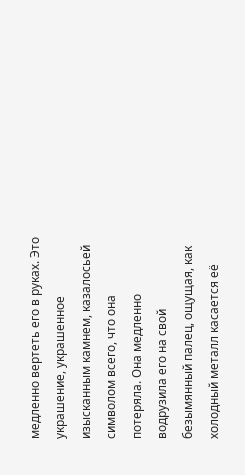медленно вертеть его в руках. Это украшение, украшенное изысканным камнем, казалосьей символом всего, что она потеряла. Она медленно водрузила его на свой безымянный палец, ощущая, как холодный металл касается её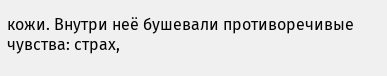кожи. Внутри неё бушевали противоречивые чувства: страх,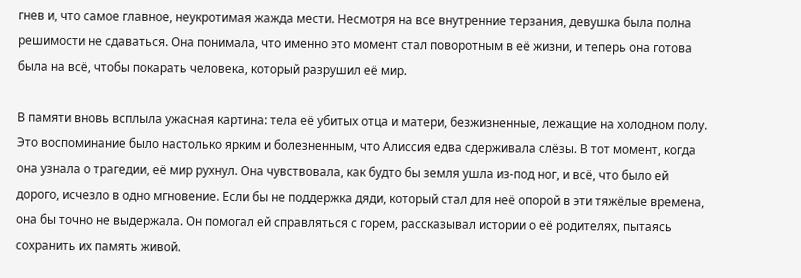гнев и, что самое главное, неукротимая жажда мести. Несмотря на все внутренние терзания, девушка была полна решимости не сдаваться. Она понимала, что именно это момент стал поворотным в её жизни, и теперь она готова была на всё, чтобы покарать человека, который разрушил её мир.

В памяти вновь всплыла ужасная картина: тела её убитых отца и матери, безжизненные, лежащие на холодном полу. Это воспоминание было настолько ярким и болезненным, что Алиссия едва сдерживала слёзы. В тот момент, когда она узнала о трагедии, её мир рухнул. Она чувствовала, как будто бы земля ушла из-под ног, и всё, что было ей дорого, исчезло в одно мгновение. Если бы не поддержка дяди, который стал для неё опорой в эти тяжёлые времена, она бы точно не выдержала. Он помогал ей справляться с горем, рассказывал истории о её родителях, пытаясь сохранить их память живой.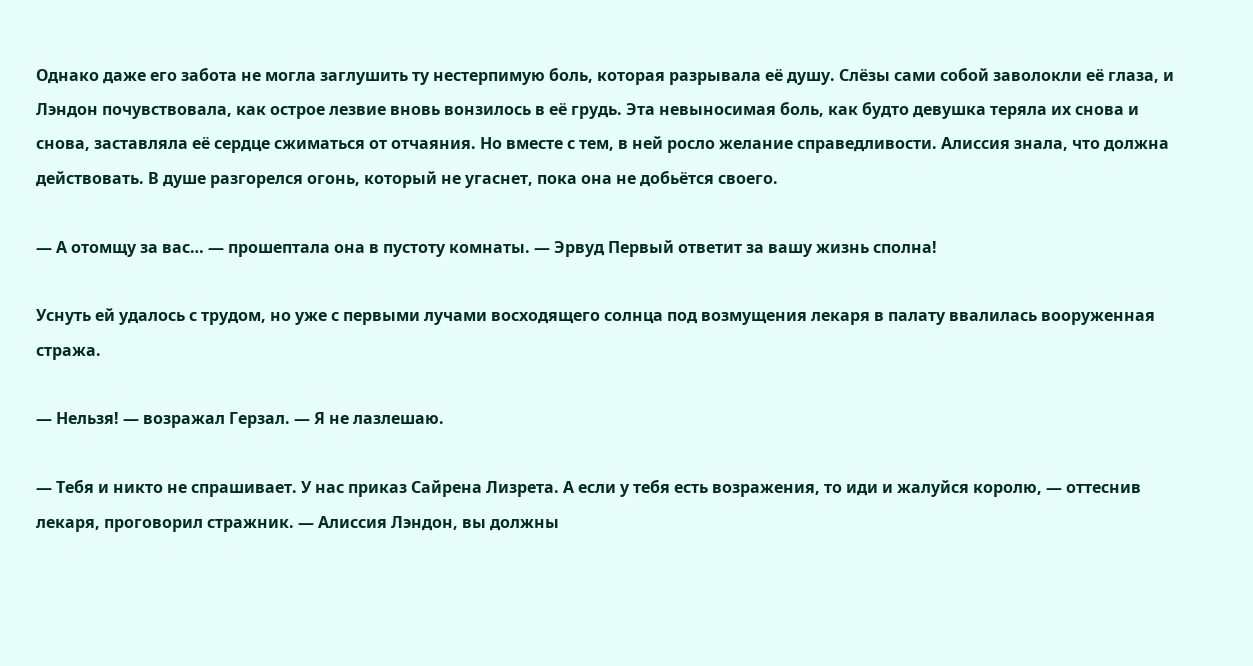Однако даже его забота не могла заглушить ту нестерпимую боль, которая разрывала её душу. Слёзы сами собой заволокли её глаза, и Лэндон почувствовала, как острое лезвие вновь вонзилось в её грудь. Эта невыносимая боль, как будто девушка теряла их снова и снова, заставляла её сердце сжиматься от отчаяния. Но вместе с тем, в ней росло желание справедливости. Алиссия знала, что должна действовать. В душе разгорелся огонь, который не угаснет, пока она не добьётся своего.

— А отомщу за вас… — прошептала она в пустоту комнаты. — Эрвуд Первый ответит за вашу жизнь сполна!

Уснуть ей удалось с трудом, но уже с первыми лучами восходящего солнца под возмущения лекаря в палату ввалилась вооруженная стража.

— Нельзя! — возражал Герзал. — Я не лазлешаю.

— Тебя и никто не спрашивает. У нас приказ Сайрена Лизрета. А если у тебя есть возражения, то иди и жалуйся королю, — оттеснив лекаря, проговорил стражник. — Алиссия Лэндон, вы должны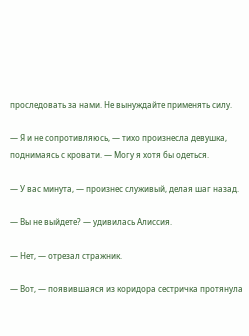проследовать за нами. Не вынуждайте применять силу.

— Я и не сопротивляюсь, — тихо произнесла девушка, поднимаясь с кровати. — Могу я хотя бы одеться.

— У вас минута, — произнес служивый, делая шаг назад.

— Вы не выйдете? — удивилась Алиссия.

— Нет, — отрезал стражник.

— Вот, — появившаяся из коридора сестричка протянула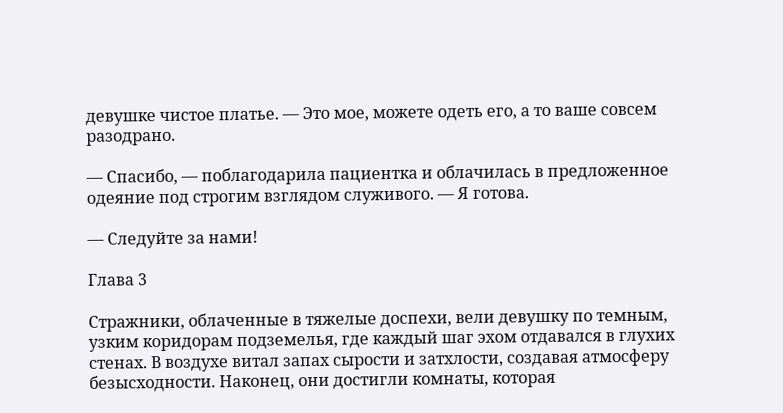девушке чистое платье. — Это мое, можете одеть его, а то ваше совсем разодрано.

— Спасибо, — поблагодарила пациентка и облачилась в предложенное одеяние под строгим взглядом служивого. — Я готова.

— Следуйте за нами!

Глава 3

Стражники, облаченные в тяжелые доспехи, вели девушку по темным, узким коридорам подземелья, где каждый шаг эхом отдавался в глухих стенах. В воздухе витал запах сырости и затхлости, создавая атмосферу безысходности. Наконец, они достигли комнаты, которая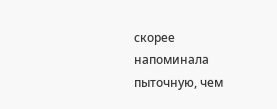скорее напоминала пыточную, чем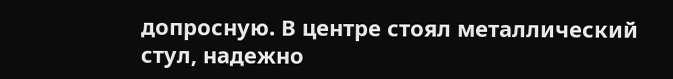допросную. В центре стоял металлический стул, надежно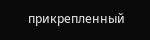прикрепленный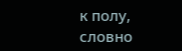к полу, словно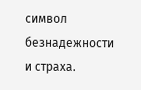символ безнадежности и страха.